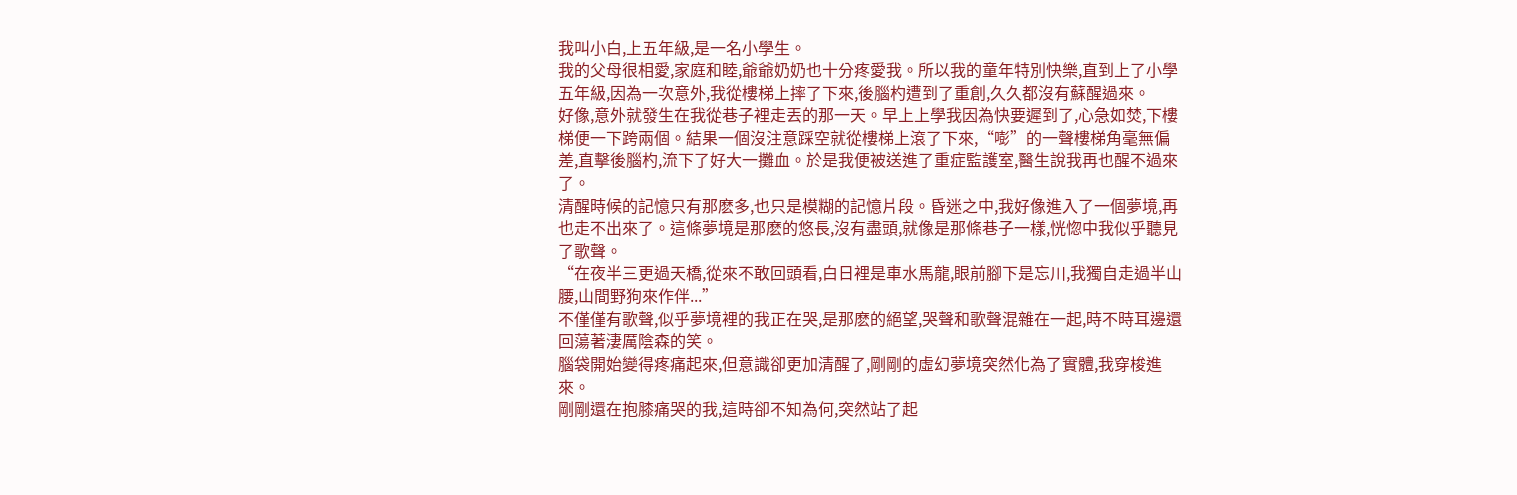我叫小白,上五年級,是一名小學生。
我的父母很相愛,家庭和睦,爺爺奶奶也十分疼愛我。所以我的童年特別快樂,直到上了小學五年級,因為一次意外,我從樓梯上摔了下來,後腦杓遭到了重創,久久都沒有蘇醒過來。
好像,意外就發生在我從巷子裡走丟的那一天。早上上學我因為快要遲到了,心急如焚,下樓梯便一下跨兩個。結果一個沒注意踩空就從樓梯上滾了下來,“嘭”的一聲樓梯角毫無偏差,直擊後腦杓,流下了好大一攤血。於是我便被送進了重症監護室,醫生說我再也醒不過來了。
清醒時候的記憶只有那麽多,也只是模糊的記憶片段。昏迷之中,我好像進入了一個夢境,再也走不出來了。這條夢境是那麽的悠長,沒有盡頭,就像是那條巷子一樣,恍惚中我似乎聽見了歌聲。
“在夜半三更過天橋,從來不敢回頭看,白日裡是車水馬龍,眼前腳下是忘川,我獨自走過半山腰,山間野狗來作伴...”
不僅僅有歌聲,似乎夢境裡的我正在哭,是那麽的絕望,哭聲和歌聲混雜在一起,時不時耳邊還回蕩著淒厲陰森的笑。
腦袋開始變得疼痛起來,但意識卻更加清醒了,剛剛的虛幻夢境突然化為了實體,我穿梭進來。
剛剛還在抱膝痛哭的我,這時卻不知為何,突然站了起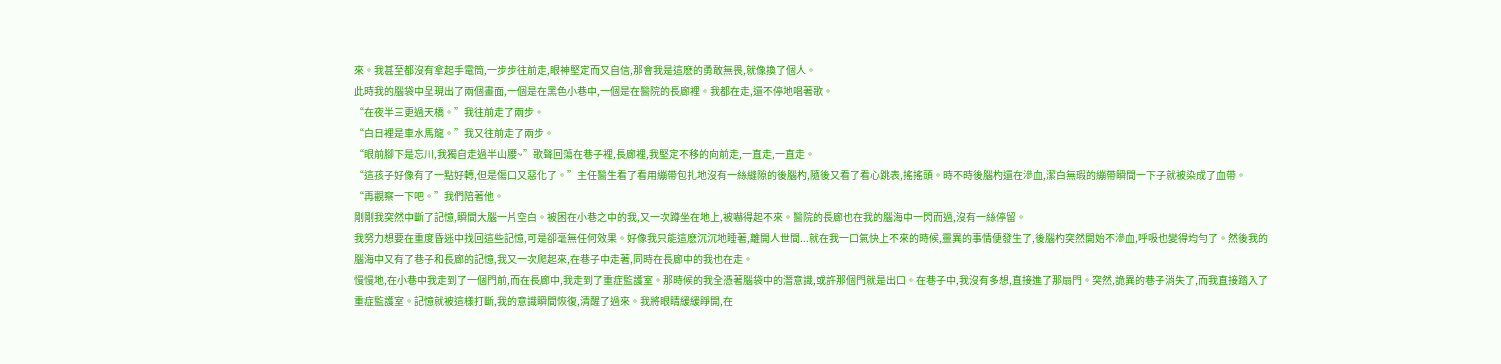來。我甚至都沒有拿起手電筒,一步步往前走,眼神堅定而又自信,那會我是這麽的勇敢無畏,就像換了個人。
此時我的腦袋中呈現出了兩個畫面,一個是在黑色小巷中,一個是在醫院的長廊裡。我都在走,還不停地唱著歌。
“在夜半三更過天橋。”我往前走了兩步。
“白日裡是車水馬龍。”我又往前走了兩步。
“眼前腳下是忘川,我獨自走過半山腰~”歌聲回蕩在巷子裡,長廊裡,我堅定不移的向前走,一直走,一直走。
“這孩子好像有了一點好轉,但是傷口又惡化了。”主任醫生看了看用繃帶包扎地沒有一絲縫隙的後腦杓,隨後又看了看心跳表,搖搖頭。時不時後腦杓還在滲血,潔白無瑕的繃帶瞬間一下子就被染成了血帶。
“再觀察一下吧。”我們陪著他。
剛剛我突然中斷了記憶,瞬間大腦一片空白。被困在小巷之中的我,又一次蹲坐在地上,被嚇得起不來。醫院的長廊也在我的腦海中一閃而過,沒有一絲停留。
我努力想要在重度昏迷中找回這些記憶,可是卻毫無任何效果。好像我只能這麽沉沉地睡著,離開人世間...就在我一口氣快上不來的時候,靈異的事情便發生了,後腦杓突然開始不滲血,呼吸也變得均勻了。然後我的腦海中又有了巷子和長廊的記憶,我又一次爬起來,在巷子中走著,同時在長廊中的我也在走。
慢慢地,在小巷中我走到了一個門前,而在長廊中,我走到了重症監護室。那時候的我全憑著腦袋中的潛意識,或許那個門就是出口。在巷子中,我沒有多想,直接進了那扇門。突然,詭異的巷子消失了,而我直接踏入了重症監護室。記憶就被這樣打斷,我的意識瞬間恢復,清醒了過來。我將眼睛緩緩睜開,在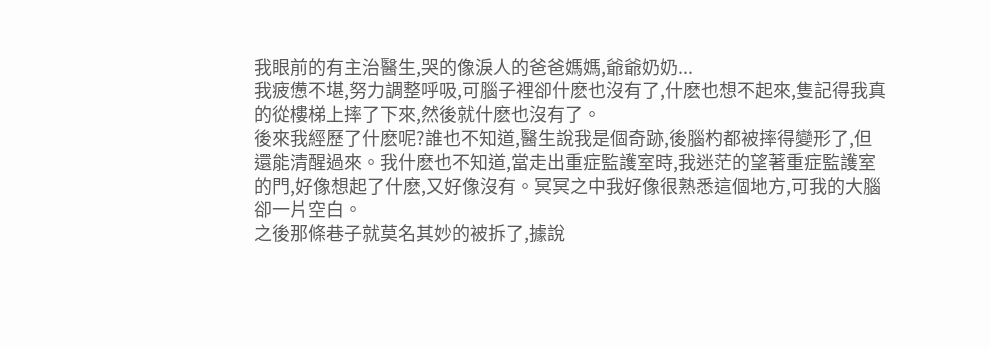我眼前的有主治醫生,哭的像淚人的爸爸媽媽,爺爺奶奶...
我疲憊不堪,努力調整呼吸,可腦子裡卻什麽也沒有了,什麽也想不起來,隻記得我真的從樓梯上摔了下來,然後就什麽也沒有了。
後來我經歷了什麽呢?誰也不知道,醫生說我是個奇跡,後腦杓都被摔得變形了,但還能清醒過來。我什麽也不知道,當走出重症監護室時,我迷茫的望著重症監護室的門,好像想起了什麽,又好像沒有。冥冥之中我好像很熟悉這個地方,可我的大腦卻一片空白。
之後那條巷子就莫名其妙的被拆了,據說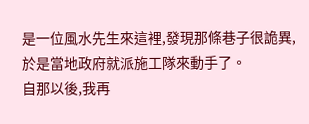是一位風水先生來這裡,發現那條巷子很詭異,於是當地政府就派施工隊來動手了。
自那以後,我再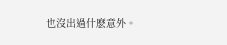也沒出過什麽意外。